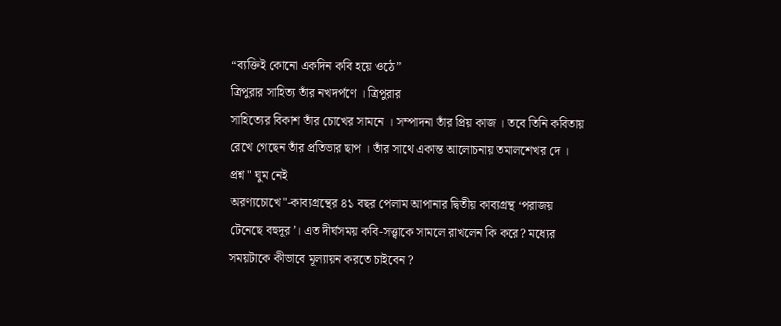“ব্যক্তিই কোনো একদিন কবি হয়ে ওঠে”
ত্রিপুরার সাহিত্য তাঁর নখদর্পণে । ত্রিপুরার
সাহিত্যের বিকাশ তাঁর চোখের সামনে । সম্পাদনা তাঁর প্রিয় কাজ । তবে তিনি কবিতায়
রেখে গেছেন তাঁর প্রতিভার ছাপ । তাঁর সাথে একান্ত আলোচনায় তমালশেখর দে ।
প্রশ্ন " ঘুম নেই
অরণ্যচোখে"-কাব্যগ্রন্থের ৪১ বছর পেলাম আপানার দ্বিতীয় কাব্যগ্রন্থ ‘পরাজয়
টেনেছে বহুদূর’। এত দীর্ঘসময় কবি-সত্ত্বাকে সামলে রাখলেন কি করে? মধ্যের
সময়টাকে কীভাবে মূল্যায়ন করতে চাইবেন ?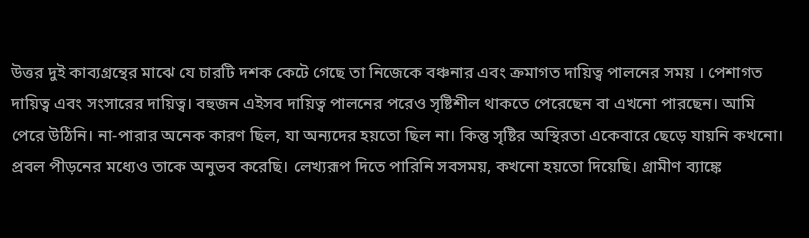উত্তর দুই কাব্যগ্রন্থের মাঝে যে চারটি দশক কেটে গেছে তা নিজেকে বঞ্চনার এবং ক্রমাগত দায়িত্ব পালনের সময় । পেশাগত দায়িত্ব এবং সংসারের দায়িত্ব। বহুজন এইসব দায়িত্ব পালনের পরেও সৃষ্টিশীল থাকতে পেরেছেন বা এখনো পারছেন। আমি পেরে উঠিনি। না-পারার অনেক কারণ ছিল, যা অন্যদের হয়তো ছিল না। কিন্তু সৃষ্টির অস্থিরতা একেবারে ছেড়ে যায়নি কখনো। প্রবল পীড়নের মধ্যেও তাকে অনুভব করেছি। লেখ্যরূপ দিতে পারিনি সবসময়, কখনো হয়তো দিয়েছি। গ্রামীণ ব্যাঙ্কে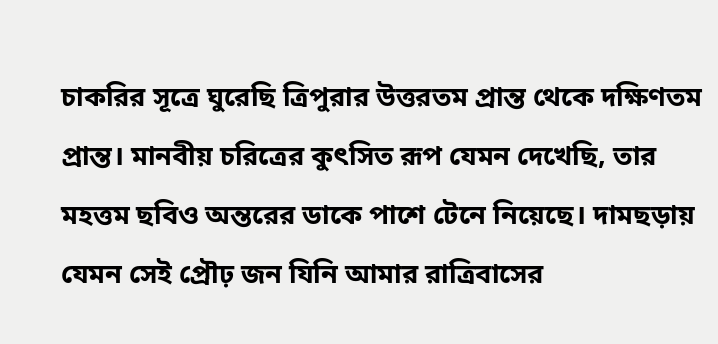চাকরির সূত্রে ঘুরেছি ত্রিপুরার উত্তরতম প্রান্ত থেকে দক্ষিণতম প্রান্ত। মানবীয় চরিত্রের কুৎসিত রূপ যেমন দেখেছি, তার মহত্তম ছবিও অন্তরের ডাকে পাশে টেনে নিয়েছে। দামছড়ায় যেমন সেই প্রৌঢ় জন যিনি আমার রাত্রিবাসের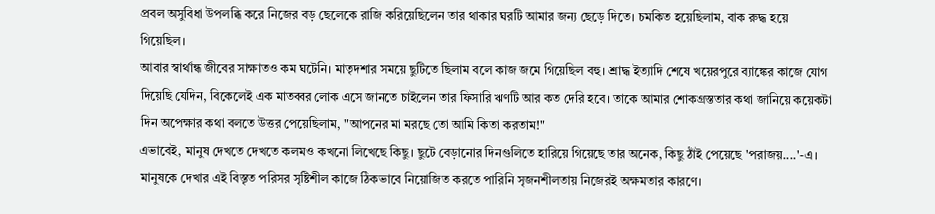প্রবল অসুবিধা উপলব্ধি করে নিজের বড় ছেলেকে রাজি করিয়েছিলেন তার থাকার ঘরটি আমার জন্য ছেড়ে দিতে। চমকিত হয়েছিলাম, বাক রুদ্ধ হয়ে গিয়েছিল।
আবার স্বার্থান্ধ জীবের সাক্ষাতও কম ঘটেনি। মাতৃদশার সময়ে ছুটিতে ছিলাম বলে কাজ জমে গিয়েছিল বহু। শ্রাদ্ধ ইত্যাদি শেষে খয়েরপুরে ব্যাঙ্কের কাজে যোগ দিয়েছি যেদিন, বিকেলেই এক মাতব্বর লোক এসে জানতে চাইলেন তার ফিসারি ঋণটি আর কত দেরি হবে। তাকে আমার শোকগ্রস্ততার কথা জানিয়ে কয়েকটা দিন অপেক্ষার কথা বলতে উত্তর পেয়েছিলাম, "আপনের মা মরছে তো আমি কিতা করতাম!"
এভাবেই, মানুষ দেখতে দেখতে কলমও কখনো লিখেছে কিছু। ছুটে বেড়ানোর দিনগুলিতে হারিয়ে গিয়েছে তার অনেক, কিছু ঠাঁই পেয়েছে 'পরাজয়....'-এ। মানুষকে দেখার এই বিস্তৃত পরিসর সৃষ্টিশীল কাজে ঠিকভাবে নিয়োজিত করতে পারিনি সৃজনশীলতায় নিজেরই অক্ষমতার কারণে।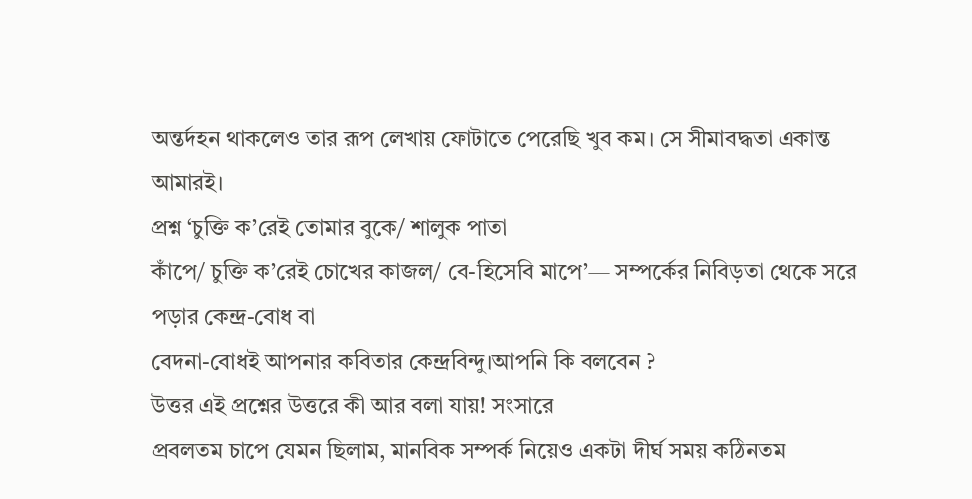অন্তর্দহন থাকলেও তার রূপ লেখায় ফোটাতে পেরেছি খুব কম। সে সীমাবদ্ধতা একান্ত আমারই।
প্রশ্ন ‘চুক্তি ক’রেই তোমার বুকে/ শালুক পাতা
কাঁপে/ চুক্তি ক’রেই চোখের কাজল/ বে-হিসেবি মাপে’— সম্পর্কের নিবিড়তা থেকে সরে পড়ার কেন্দ্র-বোধ বা
বেদনা-বোধই আপনার কবিতার কেন্দ্রবিন্দু।আপনি কি বলবেন ?
উত্তর এই প্রশ্নের উত্তরে কী আর বলা যায়! সংসারে
প্রবলতম চাপে যেমন ছিলাম, মানবিক সম্পর্ক নিয়েও একটা দীর্ঘ সময় কঠিনতম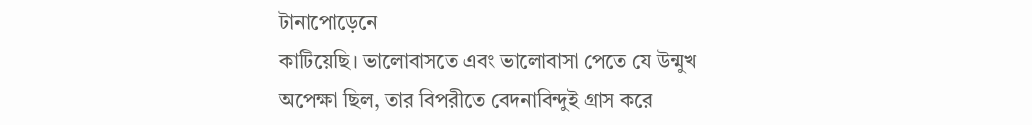টানাপোড়েনে
কাটিয়েছি। ভালোবাসতে এবং ভালোবাসা পেতে যে উন্মুখ অপেক্ষা ছিল, তার বিপরীতে বেদনাবিন্দুই গ্রাস করে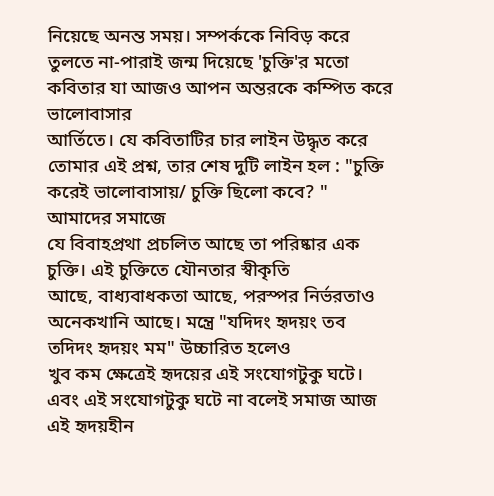নিয়েছে অনন্ত সময়। সম্পর্ককে নিবিড় করে
তুলতে না-পারাই জন্ম দিয়েছে 'চুক্তি'র মতো কবিতার যা আজও আপন অন্তরকে কম্পিত করে ভালোবাসার
আর্তিতে। যে কবিতাটির চার লাইন উদ্ধৃত করে তোমার এই প্রশ্ন, তার শেষ দুটি লাইন হল : "চুক্তি করেই ভালোবাসায়/ চুক্তি ছিলো কবে? " আমাদের সমাজে
যে বিবাহপ্রথা প্রচলিত আছে তা পরিষ্কার এক চুক্তি। এই চুক্তিতে যৌনতার স্বীকৃতি
আছে, বাধ্যবাধকতা আছে, পরস্পর নির্ভরতাও
অনেকখানি আছে। মন্ত্রে "যদিদং হৃদয়ং তব তদিদং হৃদয়ং মম" উচ্চারিত হলেও
খুব কম ক্ষেত্রেই হৃদয়ের এই সংযোগটুকু ঘটে। এবং এই সংযোগটুকু ঘটে না বলেই সমাজ আজ
এই হৃদয়হীন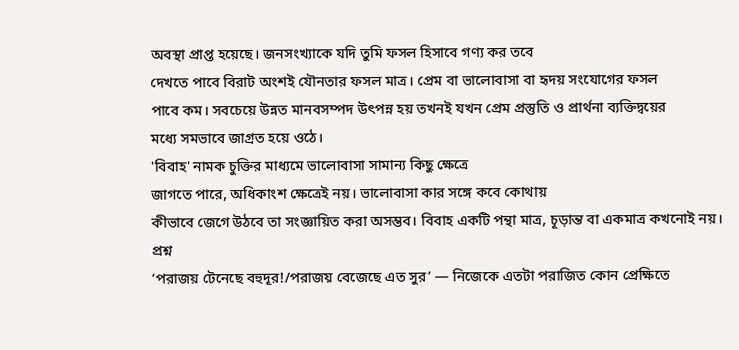অবস্থা প্রাপ্ত হয়েছে। জনসংখ্যাকে যদি তুমি ফসল হিসাবে গণ্য কর তবে
দেখতে পাবে বিরাট অংশই যৌনতার ফসল মাত্র। প্রেম বা ভালোবাসা বা হৃদয় সংযোগের ফসল
পাবে কম। সবচেয়ে উন্নত মানবসম্পদ উৎপন্ন হয় তখনই যখন প্রেম প্রস্তুতি ও প্রার্থনা ব্যক্তিদ্বয়ের
মধ্যে সমভাবে জাগ্রত হয়ে ওঠে।
'বিবাহ' নামক চুক্তির মাধ্যমে ভালোবাসা সামান্য কিছু ক্ষেত্রে
জাগতে পারে, অধিকাংশ ক্ষেত্রেই নয়। ভালোবাসা কার সঙ্গে কবে কোথায়
কীভাবে জেগে উঠবে তা সংজ্ঞায়িত করা অসম্ভব। বিবাহ একটি পন্থা মাত্র, চূড়ান্ত বা একমাত্র কখনোই নয়।
প্রশ্ন
‘পরাজয় টেনেছে বহুদূর!/পরাজয় বেজেছে এত সুর’ — নিজেকে এতটা পরাজিত কোন প্রেক্ষিতে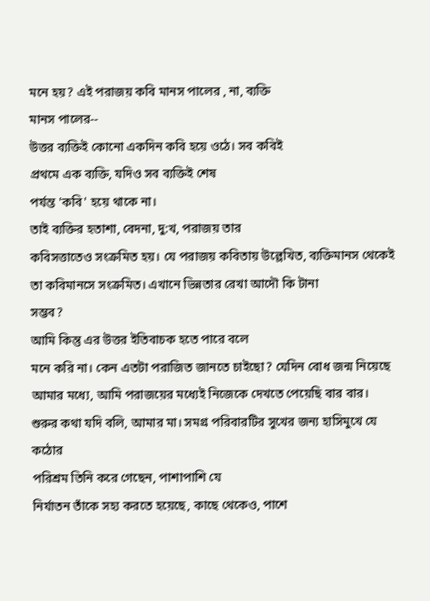মনে হয়? এই পরাজয় কবি মানস পালের , না, ব্যক্তি
মানস পালের--
উত্তর ব্যক্তিই কোনো একদিন কবি হয়ে ওঠে। সব কবিই
প্রথমে এক ব্যক্তি, যদিও সব ব্যক্তিই শেষ
পর্যন্ত 'কবি' হয়ে থাকে না।
তাই ব্যক্তির হতাশা, বেদনা, দু:খ, পরাজয় তার
কবিসত্তাতেও সংক্রমিত হয়। যে পরাজয় কবিতায় উল্লেখিত, ব্যক্তিমানস থেকেই তা কবিমানসে সংক্রমিত। এখানে ভিন্নতার রেখা আদৌ কি টানা
সম্ভব?
আমি কিন্তু এর উত্তর ইতিবাচক হতে পারে বলে
মনে করি না। কেন এতটা পরাজিত জানতে চাইছো? যেদিন বোধ জন্ম নিয়েছে আমার মধ্যে, আমি পরাজয়ের মধ্যেই নিজেকে দেখতে পেয়েছি বার বার। শুরুর কথা যদি বলি, আমার মা। সমগ্র পরিবারটির সুখের জন্য হাসিমুখে যে কঠোর
পরিশ্রম তিনি করে গেছেন, পাশাপাশি যে
নির্যাতন তাঁকে সহ্য করতে হয়েছে, কাছে থেকেও, পাশে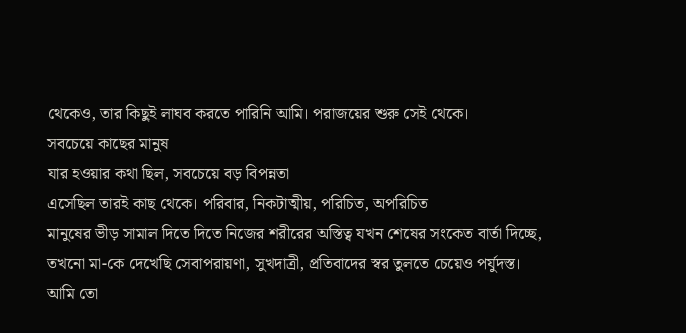থেকেও, তার কিছুই লাঘব করতে পারিনি আমি। পরাজয়ের শুরু সেই থেকে।
সবচেয়ে কাছের মানুষ
যার হওয়ার কথা ছিল, সবচেয়ে বড় বিপন্নতা
এসেছিল তারই কাছ থেকে। পরিবার, নিকটাত্মীয়, পরিচিত, অপরিচিত
মানুষের ভীড় সামাল দিতে দিতে নিজের শরীরের অস্তিত্ব যখন শেষের সংকেত বার্তা দিচ্ছে, তখনো মা-কে দেখেছি সেবাপরায়ণা, সুখদাত্রী, প্রতিবাদের স্বর তুলতে চেয়েও পর্যুদস্ত।
আমি তো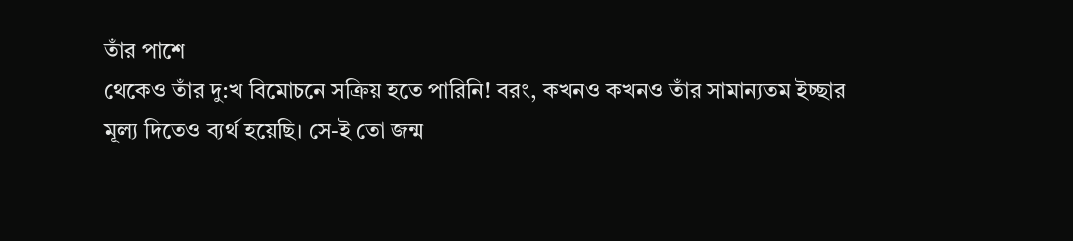তাঁর পাশে
থেকেও তাঁর দু:খ বিমোচনে সক্রিয় হতে পারিনি! বরং, কখনও কখনও তাঁর সামান্যতম ইচ্ছার
মূল্য দিতেও ব্যর্থ হয়েছি। সে-ই তো জন্ম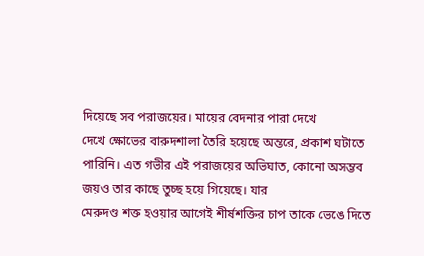দিয়েছে সব পরাজয়ের। মায়ের বেদনার পারা দেখে
দেখে ক্ষোভের বারুদশালা তৈরি হয়েছে অন্তরে, প্রকাশ ঘটাতে পারিনি। এত গভীর এই পরাজয়ের অভিঘাত, কোনো অসম্ভব জয়ও তার কাছে তুচ্ছ হয়ে গিয়েছে। যার
মেরুদণ্ড শক্ত হওয়ার আগেই শীর্ষশক্তির চাপ তাকে ভেঙে দিতে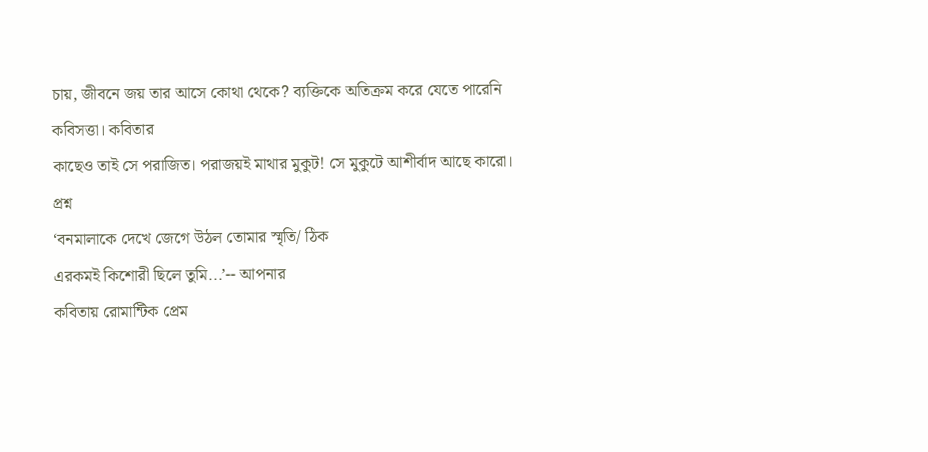চায়, জীবনে জয় তার আসে কোথা থেকে? ব্যক্তিকে অতিক্রম করে যেতে পারেনি কবিসত্তা। কবিতার
কাছেও তাই সে পরাজিত। পরাজয়ই মাথার মুকুট! সে মুকুটে আশীর্বাদ আছে কারো।
প্রশ্ন
‘বনমালাকে দেখে জেগে উঠল তোমার স্মৃতি/ ঠিক
এরকমই কিশোরী ছিলে তুমি...’-- আপনার
কবিতায় রোমান্টিক প্রেম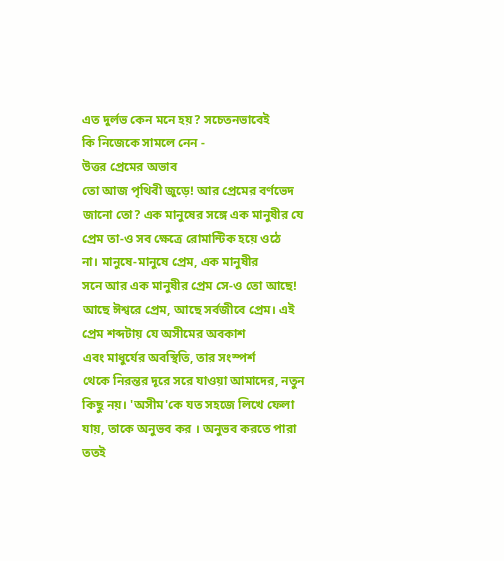এত দুর্লভ কেন মনে হয়? সচেতনভাবেই
কি নিজেকে সামলে নেন -
উত্তর প্রেমের অভাব
তো আজ পৃথিবী জুড়ে! আর প্রেমের বর্ণভেদ জানো তো? এক মানুষের সঙ্গে এক মানুষীর যে প্রেম তা-ও সব ক্ষেত্রে রোমান্টিক হয়ে ওঠে
না। মানুষে-মানুষে প্রেম, এক মানুষীর
সনে আর এক মানুষীর প্রেম সে-ও তো আছে! আছে ঈশ্বরে প্রেম, আছে সর্বজীবে প্রেম। এই প্রেম শব্দটায় যে অসীমের অবকাশ
এবং মাধুর্যের অবস্থিতি, তার সংস্পর্শ
থেকে নিরন্তর দূরে সরে যাওয়া আমাদের, নতুন কিছু নয়। 'অসীম'কে যত সহজে লিখে ফেলা যায়, তাকে অনুভব কর । অনুভব করতে পারা ততই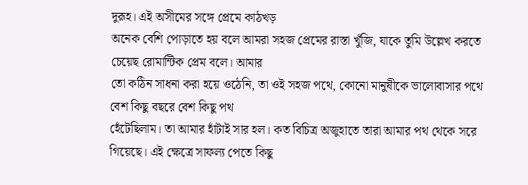দুরূহ। এই অসীমের সঙ্গে প্রেমে কাঠখড়
অনেক বেশি পোড়াতে হয় বলে আমরা সহজ প্রেমের রাস্তা খুঁজি, যাকে তুমি উল্লেখ করতে চেয়েছ রোমান্টিক প্রেম বলে। আমার
তো কঠিন সাধনা করা হয়ে ওঠেনি, তা ওই সহজ পথে, কোনো মানুষীকে ভালোবাসার পথে বেশ কিছু বছরে বেশ কিছু পথ
হেঁটেছিলাম। তা আমার হাঁটাই সার হল। কত বিচিত্র অজুহাতে তারা আমার পথ থেকে সরে
গিয়েছে। এই ক্ষেত্রে সাফল্য পেতে কিছু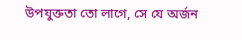উপযুক্ততা তো লাগে, সে যে অর্জন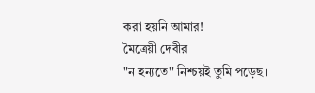করা হয়নি আমার!
মৈত্রেয়ী দেবীর
"ন হন্যতে" নিশ্চয়ই তুমি পড়েছ।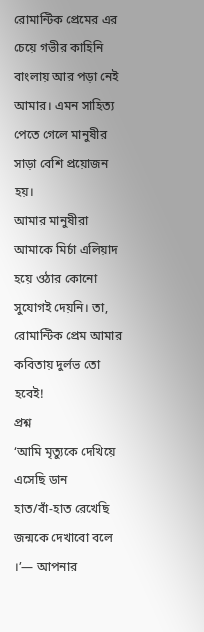রোমান্টিক প্রেমের এর চেয়ে গভীর কাহিনি
বাংলায় আর পড়া নেই আমার। এমন সাহিত্য পেতে গেলে মানুষীর সাড়া বেশি প্রয়োজন হয়।
আমার মানুষীরা আমাকে মির্চা এলিয়াদ হয়ে ওঠার কোনো সুযোগই দেয়নি। তা, রোমান্টিক প্রেম আমার কবিতায় দুর্লভ তো হবেই!
প্রশ্ন
‘আমি মৃত্যুকে দেখিয়ে এসেছি ডান
হাত/বাঁ-হাত রেখেছি জন্মকে দেখাবো বলে ।’— আপনার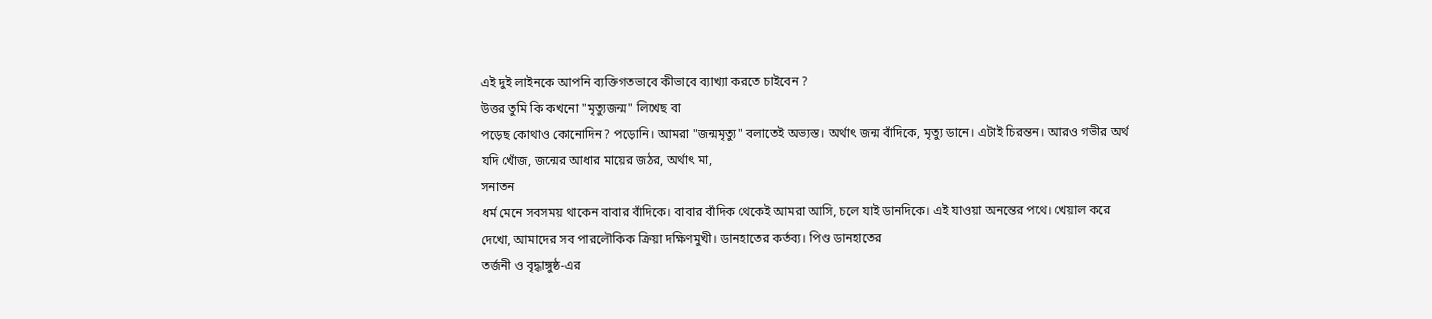এই দুই লাইনকে আপনি ব্যক্তিগতভাবে কীভাবে ব্যাখ্যা করতে চাইবেন ?
উত্তর তুমি কি কখনো "মৃত্যুজন্ম" লিখেছ বা
পড়েছ কোথাও কোনোদিন? পড়োনি। আমরা "জন্মমৃত্যু" বলাতেই অভ্যস্ত। অর্থাৎ জন্ম বাঁদিকে, মৃত্যু ডানে। এটাই চিরন্তন। আরও গভীর অর্থ যদি খোঁজ, জন্মের আধার মায়ের জঠর, অর্থাৎ মা,
সনাতন
ধর্ম মেনে সবসময় থাকেন বাবার বাঁদিকে। বাবার বাঁদিক থেকেই আমরা আসি, চলে যাই ডানদিকে। এই যাওয়া অনন্তের পথে। খেয়াল করে দেখো, আমাদের সব পারলৌকিক ক্রিয়া দক্ষিণমুখী। ডানহাতের কর্তব্য। পিণ্ড ডানহাতের
তর্জনী ও বৃদ্ধাঙ্গুষ্ঠ-এর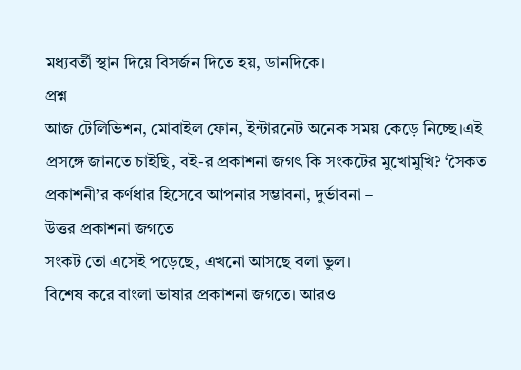মধ্যবর্তী স্থান দিয়ে বিসর্জন দিতে হয়, ডানদিকে।
প্রশ্ন
আজ টেলিভিশন, মোবাইল ফোন, ইন্টারনেট অনেক সময় কেড়ে নিচ্ছে।এই প্রসঙ্গে জানতে চাইছি, বই-র প্রকাশনা জগৎ কি সংকটের মুখোমুখি? ‘সৈকত প্রকাশনী’র কর্ণধার হিসেবে আপনার সম্ভাবনা, দুর্ভাবনা –
উত্তর প্রকাশনা জগতে
সংকট তো এসেই পড়েছে, এখনো আসছে বলা ভুল।
বিশেষ করে বাংলা ভাষার প্রকাশনা জগতে। আরও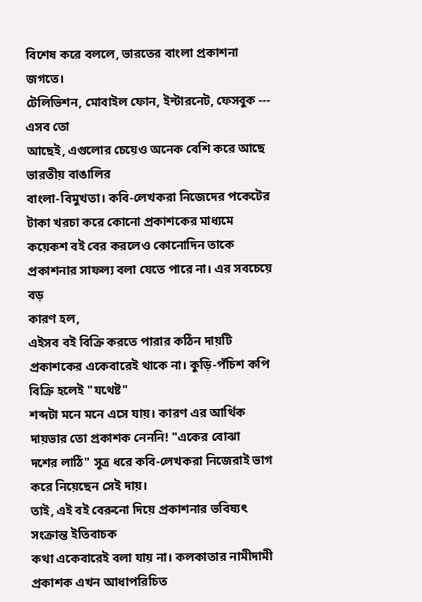বিশেষ করে বললে, ভারতের বাংলা প্রকাশনা জগতে।
টেলিভিশন, মোবাইল ফোন, ইন্টারনেট, ফেসবুক --- এসব তো
আছেই, এগুলোর চেয়েও অনেক বেশি করে আছে ভারতীয় বাঙালির
বাংলা-বিমুখতা। কবি-লেখকরা নিজেদের পকেটের টাকা খরচা করে কোনো প্রকাশকের মাধ্যমে
কয়েকশ বই বের করলেও কোনোদিন তাকে প্রকাশনার সাফল্য বলা যেতে পারে না। এর সবচেয়ে বড়
কারণ হল,
এইসব বই বিক্রি করতে পারার কঠিন দায়টি
প্রকাশকের একেবারেই থাকে না। কুড়ি-পঁচিশ কপি বিক্রি হলেই "যথেষ্ট"
শব্দটা মনে মনে এসে যায়। কারণ এর আর্থিক দায়ভার তো প্রকাশক নেননি! "একের বোঝা
দশের লাঠি" সূত্র ধরে কবি-লেখকরা নিজেরাই ভাগ করে নিয়েছেন সেই দায়।
তাই, এই বই বেরুনো দিয়ে প্রকাশনার ভবিষ্যৎ সংক্রান্ত ইতিবাচক
কথা একেবারেই বলা যায় না। কলকাতার নামীদামী প্রকাশক এখন আধাপরিচিত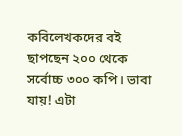কবিলেখকদের বই
ছাপছেন ২০০ থেকে সর্বোচ্চ ৩০০ কপি। ভাবা যায়! এটা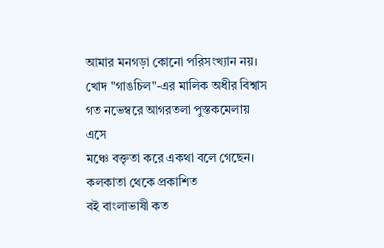আমার মনগড়া কোনো পরিসংখ্যান নয়।
খোদ "গাঙচিল"-এর মালিক অধীর বিশ্বাস গত নভেম্বরে আগরতলা পুস্তকমেলায় এসে
মঞ্চে বক্তৃতা করে একথা বলে গেছেন।
কলকাতা থেকে প্রকাশিত
বই বাংলাভাষী কত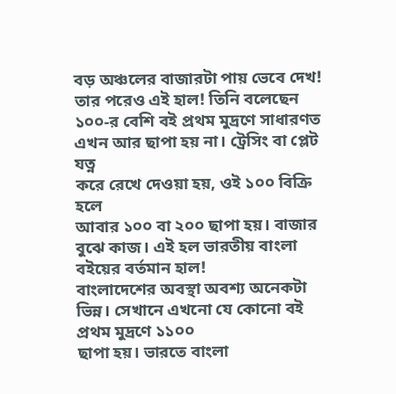বড় অঞ্চলের বাজারটা পায় ভেবে দেখ! তার পরেও এই হাল! তিনি বলেছেন
১০০-র বেশি বই প্রথম মুদ্রণে সাধারণত এখন আর ছাপা হয় না। ট্রেসিং বা প্লেট যত্ন
করে রেখে দেওয়া হয়, ওই ১০০ বিক্রি হলে
আবার ১০০ বা ২০০ ছাপা হয়। বাজার বুঝে কাজ। এই হল ভারতীয় বাংলা বইয়ের বর্তমান হাল!
বাংলাদেশের অবস্থা অবশ্য অনেকটা ভিন্ন। সেখানে এখনো যে কোনো বই প্রথম মুদ্রণে ১১০০
ছাপা হয়। ভারতে বাংলা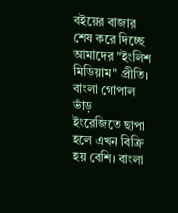বইয়ের বাজার শেষ করে দিচ্ছে আমাদের "ইংলিশ
মিডিয়াম" প্রীতি। বাংলা গোপাল ভাঁড়
ইংরেজিতে ছাপা হলে এখন বিক্রি হয় বেশি। বাংলা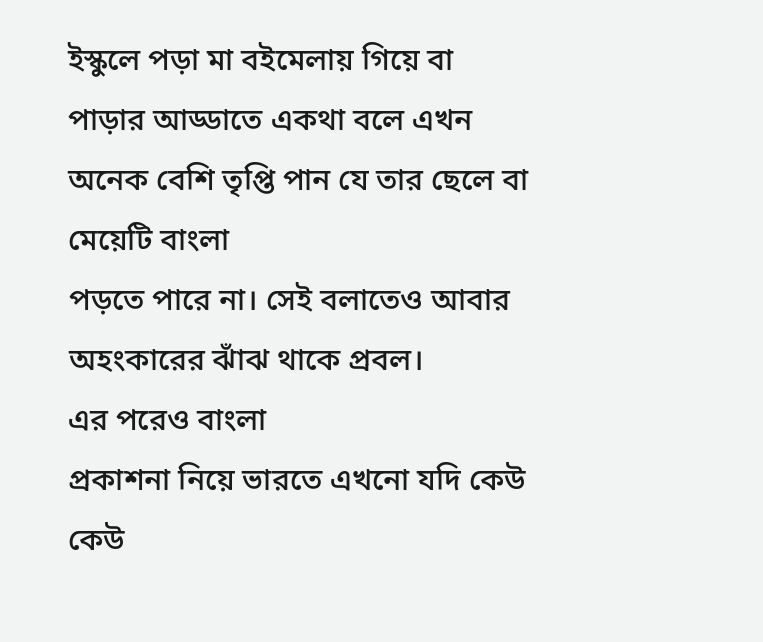ইস্কুলে পড়া মা বইমেলায় গিয়ে বা
পাড়ার আড্ডাতে একথা বলে এখন অনেক বেশি তৃপ্তি পান যে তার ছেলে বা মেয়েটি বাংলা
পড়তে পারে না। সেই বলাতেও আবার অহংকারের ঝাঁঝ থাকে প্রবল।
এর পরেও বাংলা
প্রকাশনা নিয়ে ভারতে এখনো যদি কেউ কেউ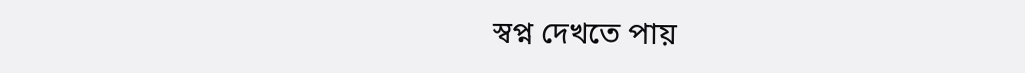স্বপ্ন দেখতে পায়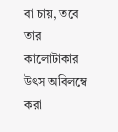বা চায়, তবে তার কালোটাকার উৎস অবিলম্বে করা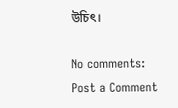উচিৎ।

No comments:
Post a Comment